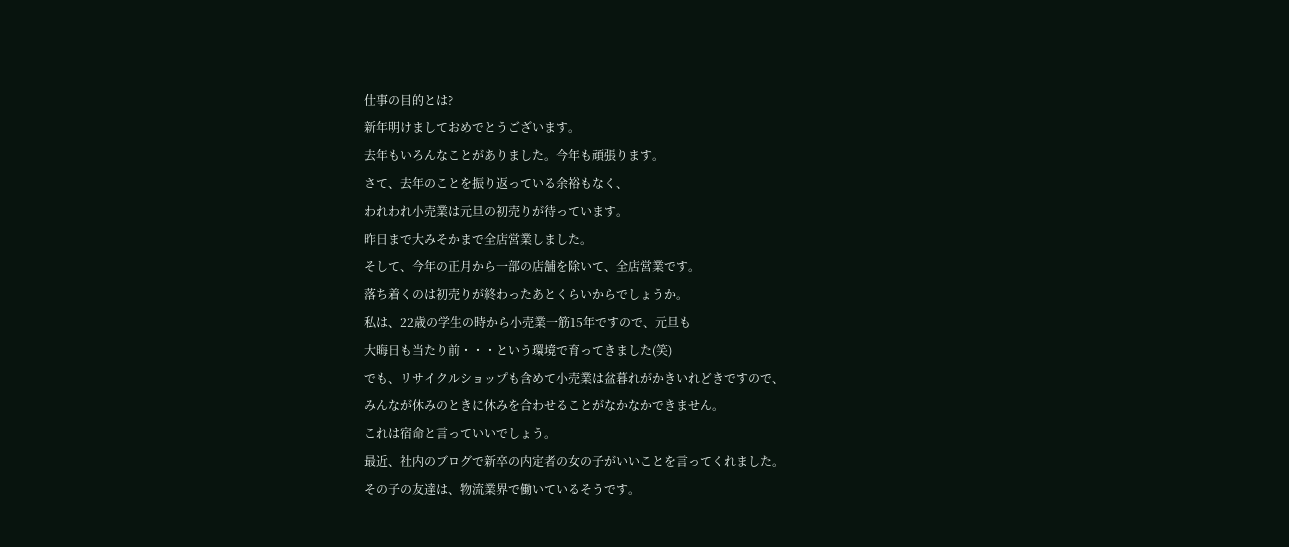仕事の目的とは?
新年明けましておめでとうございます。
去年もいろんなことがありました。今年も頑張ります。
さて、去年のことを振り返っている余裕もなく、
われわれ小売業は元旦の初売りが待っています。
昨日まで大みそかまで全店営業しました。
そして、今年の正月から一部の店舗を除いて、全店営業です。
落ち着くのは初売りが終わったあとくらいからでしょうか。
私は、22歳の学生の時から小売業一筋15年ですので、元旦も
大晦日も当たり前・・・という環境で育ってきました(笑)
でも、リサイクルショップも含めて小売業は盆暮れがかきいれどきですので、
みんなが休みのときに休みを合わせることがなかなかできません。
これは宿命と言っていいでしょう。
最近、社内のブログで新卒の内定者の女の子がいいことを言ってくれました。
その子の友達は、物流業界で働いているそうです。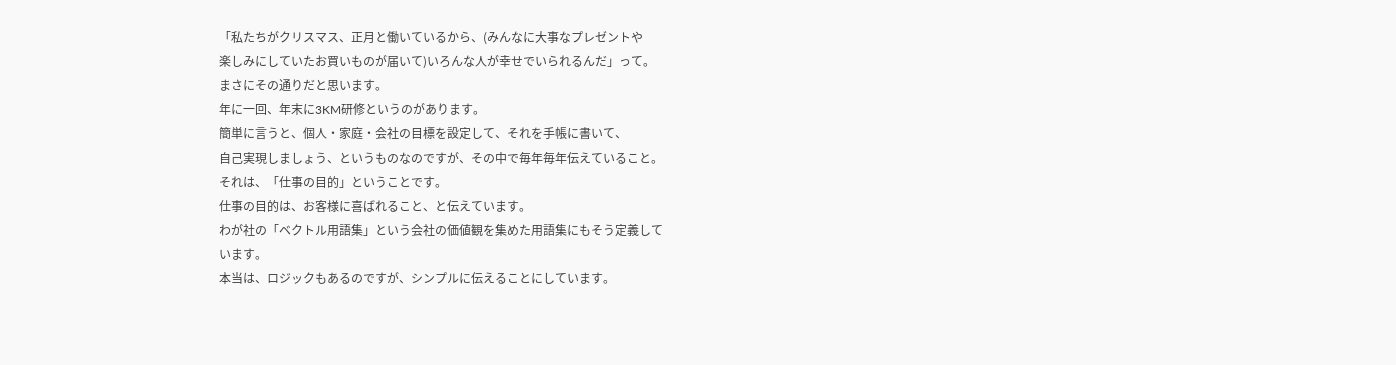「私たちがクリスマス、正月と働いているから、(みんなに大事なプレゼントや
楽しみにしていたお買いものが届いて)いろんな人が幸せでいられるんだ」って。
まさにその通りだと思います。
年に一回、年末に3KM研修というのがあります。
簡単に言うと、個人・家庭・会社の目標を設定して、それを手帳に書いて、
自己実現しましょう、というものなのですが、その中で毎年毎年伝えていること。
それは、「仕事の目的」ということです。
仕事の目的は、お客様に喜ばれること、と伝えています。
わが社の「ベクトル用語集」という会社の価値観を集めた用語集にもそう定義して
います。
本当は、ロジックもあるのですが、シンプルに伝えることにしています。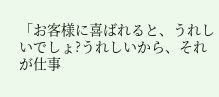「お客様に喜ばれると、うれしいでしょ?うれしいから、それが仕事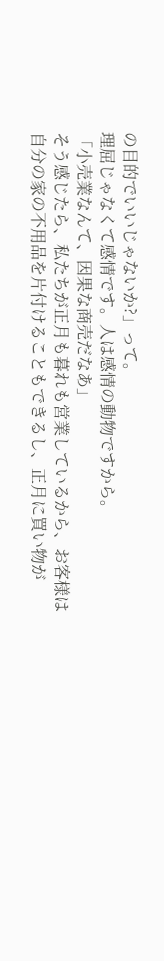の目的でいいじゃないか?」って。
理屈じゃなくて感情です。人は感情の動物ですから。
「小売業なんて、因果な商売だなあ」
そう感じたら、私たちが正月も暮れも営業しているから、お客様は
自分の家の不用品を片付けることもできるし、正月に買い物が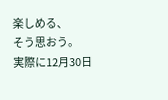楽しめる、
そう思おう。
実際に12月30日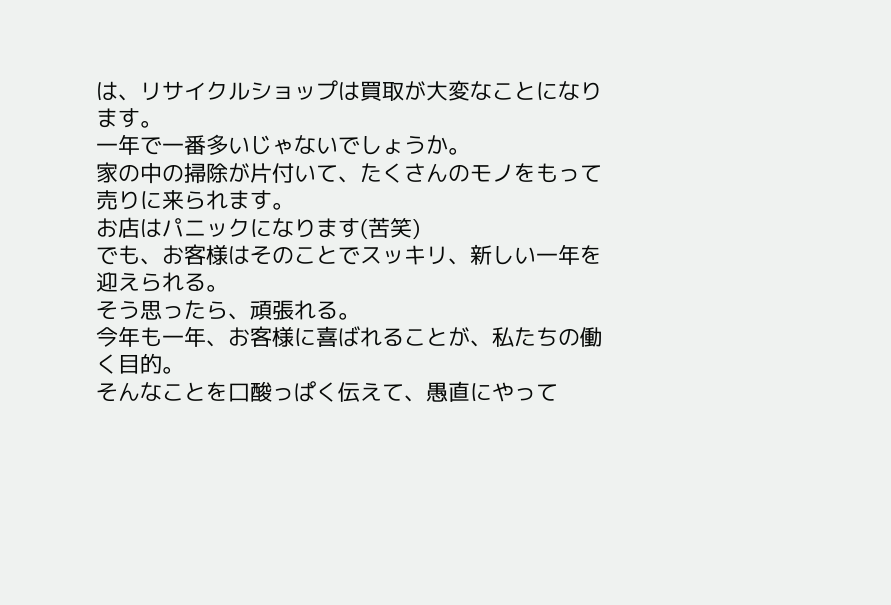は、リサイクルショップは買取が大変なことになります。
一年で一番多いじゃないでしょうか。
家の中の掃除が片付いて、たくさんのモノをもって売りに来られます。
お店はパニックになります(苦笑)
でも、お客様はそのことでスッキリ、新しい一年を迎えられる。
そう思ったら、頑張れる。
今年も一年、お客様に喜ばれることが、私たちの働く目的。
そんなことを口酸っぱく伝えて、愚直にやって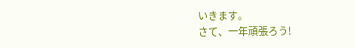いきます。
さて、一年頑張ろう!